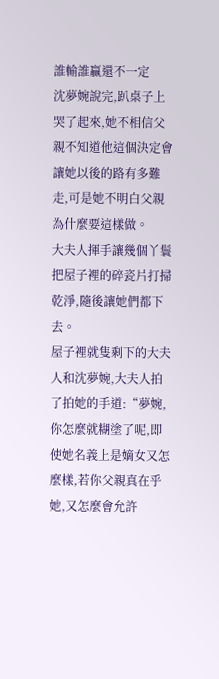誰輸誰贏還不一定
沈夢婉說完,趴桌子上哭了起來,她不相信父親不知道他這個決定會讓她以後的路有多難走,可是她不明白父親為什麼要這樣做。
大夫人揮手讓幾個丫鬟把屋子裡的碎瓷片打掃乾淨,隨後讓她們都下去。
屋子裡就隻剩下的大夫人和沈夢婉,大夫人拍了拍她的手道:“夢婉,你怎麼就糊塗了呢,即使她名義上是嫡女又怎麼樣,若你父親真在乎她,又怎麼會允許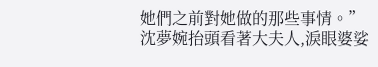她們之前對她做的那些事情。”
沈夢婉抬頭看著大夫人,淚眼婆娑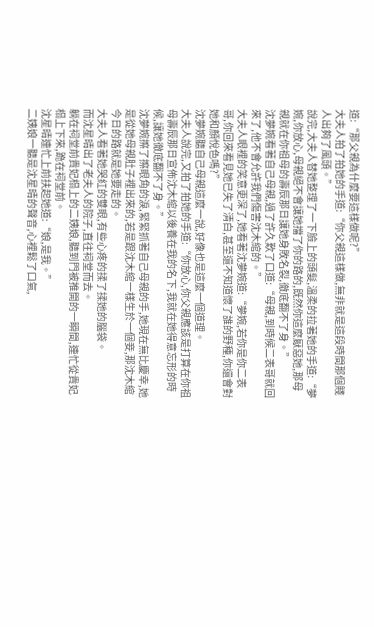道:“那父親為什麼要這樣做呢?”
大夫人拍了拍她的手道:“你父親這樣做,無非就是這段時間那個賤人出夠了風頭。”
說完,大夫人替她整理了一下臉上的頭髮,溫柔的拉著她的手道:“夢婉,你放心,母親絕不會讓她擋了你的路的,既然你這麼厭惡她,那母親就在你祖母的壽辰那日讓她身敗名裂,徹底翻不了身。”
沈夢婉看著自己母親,過了許久歎了口道:“母親,到時候二表哥就回來了,他不會允許我們傷害沈木綰的。”
大夫人眼裡的笑意更深了,她看著沈夢婉道:“夢婉,若你是你二表哥,你回來看見她已失了清白,甚至還不知道懷了誰的野種,你還會對她和顏悅色嗎?”
沈夢婉聽自己母親這麼一說,好像也是這麼一個道理。
大夫人說完,又拍了拍她的手道:“你放心,你父親應該是打算在你祖母壽辰那日宣佈沈木綰以後養在我的名下,我就在她得意忘形的時候,讓她徹底翻不了身。”
沈夢婉擦了擦眼角的淚,緊緊抓著自己母親的手,她現在無比慶幸,她是從她母親肚子裡出來的,若是跟沈木綰一樣生於一個妾,那沈木綰今日的路就是她要走的。
大夫人看著她哭紅的雙眼,有些心疼的揉了揉她的腦袋。
而沈星晴出了老夫人的院子,直往祠堂而去。
躺在祠堂前貴妃榻上的二姨娘,聽到門被推開的一瞬間,連忙從貴妃榻上下來,跪在祠堂前。
沈星晴連忙上前扶起她道:“娘,是我。”
二姨娘一聽是沈星晴的聲音,心裡鬆了口氣,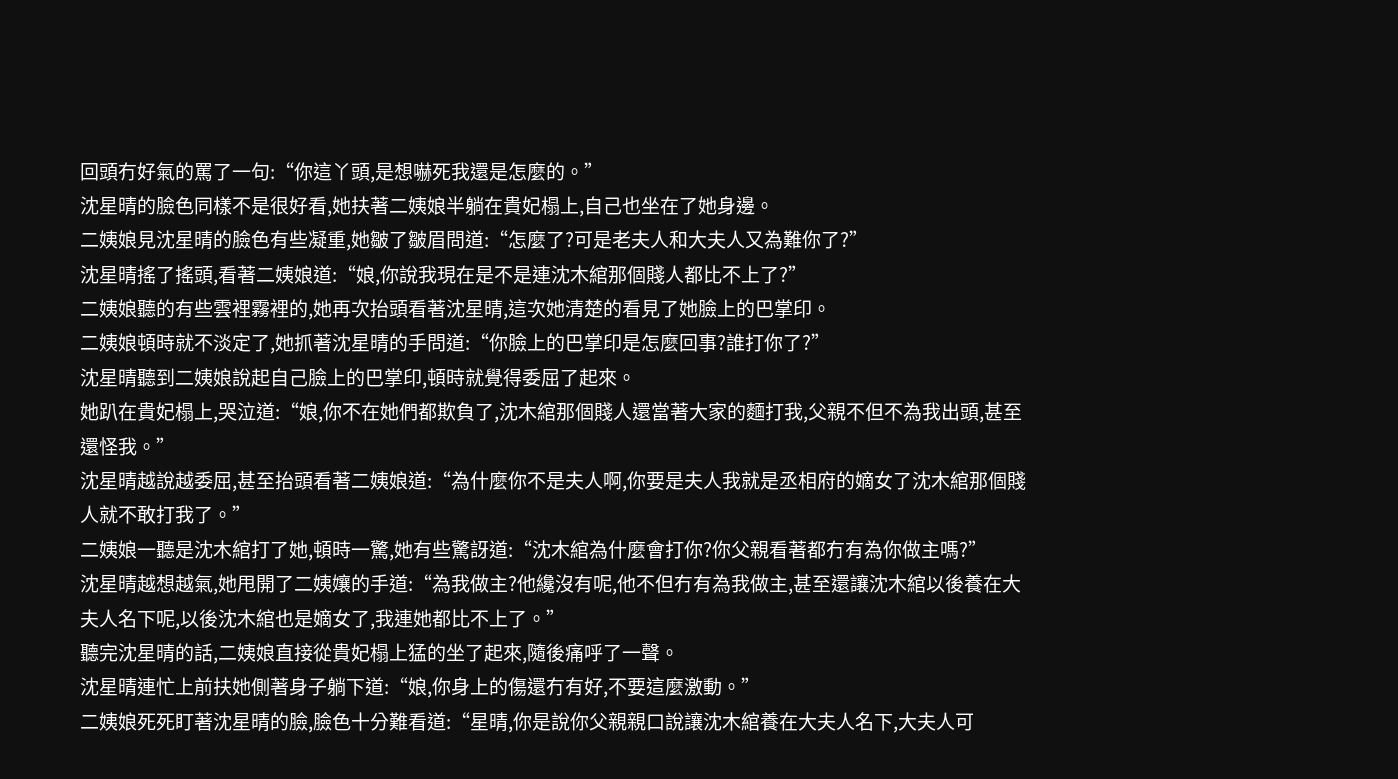回頭冇好氣的罵了一句:“你這丫頭,是想嚇死我還是怎麼的。”
沈星晴的臉色同樣不是很好看,她扶著二姨娘半躺在貴妃榻上,自己也坐在了她身邊。
二姨娘見沈星晴的臉色有些凝重,她皺了皺眉問道:“怎麼了?可是老夫人和大夫人又為難你了?”
沈星晴搖了搖頭,看著二姨娘道:“娘,你說我現在是不是連沈木綰那個賤人都比不上了?”
二姨娘聽的有些雲裡霧裡的,她再次抬頭看著沈星晴,這次她清楚的看見了她臉上的巴掌印。
二姨娘頓時就不淡定了,她抓著沈星晴的手問道:“你臉上的巴掌印是怎麼回事?誰打你了?”
沈星晴聽到二姨娘說起自己臉上的巴掌印,頓時就覺得委屈了起來。
她趴在貴妃榻上,哭泣道:“娘,你不在她們都欺負了,沈木綰那個賤人還當著大家的麵打我,父親不但不為我出頭,甚至還怪我。”
沈星晴越說越委屈,甚至抬頭看著二姨娘道:“為什麼你不是夫人啊,你要是夫人我就是丞相府的嫡女了沈木綰那個賤人就不敢打我了。”
二姨娘一聽是沈木綰打了她,頓時一驚,她有些驚訝道:“沈木綰為什麼會打你?你父親看著都冇有為你做主嗎?”
沈星晴越想越氣,她甩開了二姨孃的手道:“為我做主?他纔沒有呢,他不但冇有為我做主,甚至還讓沈木綰以後養在大夫人名下呢,以後沈木綰也是嫡女了,我連她都比不上了。”
聽完沈星晴的話,二姨娘直接從貴妃榻上猛的坐了起來,隨後痛呼了一聲。
沈星晴連忙上前扶她側著身子躺下道:“娘,你身上的傷還冇有好,不要這麼激動。”
二姨娘死死盯著沈星晴的臉,臉色十分難看道:“星晴,你是說你父親親口說讓沈木綰養在大夫人名下,大夫人可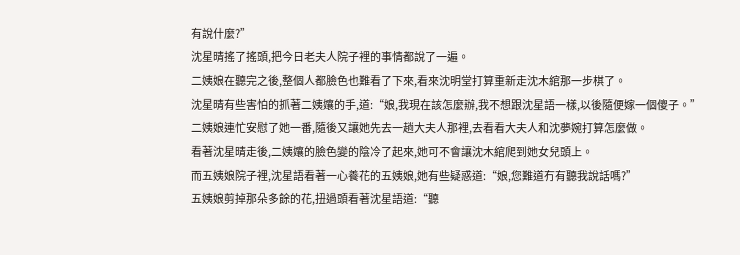有說什麼?”
沈星晴搖了搖頭,把今日老夫人院子裡的事情都說了一遍。
二姨娘在聽完之後,整個人都臉色也難看了下來,看來沈明堂打算重新走沈木綰那一步棋了。
沈星晴有些害怕的抓著二姨孃的手,道:“娘,我現在該怎麼辦,我不想跟沈星語一樣,以後隨便嫁一個傻子。”
二姨娘連忙安慰了她一番,隨後又讓她先去一趟大夫人那裡,去看看大夫人和沈夢婉打算怎麼做。
看著沈星晴走後,二姨孃的臉色變的陰冷了起來,她可不會讓沈木綰爬到她女兒頭上。
而五姨娘院子裡,沈星語看著一心養花的五姨娘,她有些疑惑道:“娘,您難道冇有聽我說話嗎?”
五姨娘剪掉那朵多餘的花,扭過頭看著沈星語道:“聽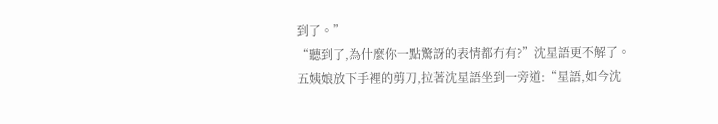到了。”
“聽到了,為什麼你一點驚訝的表情都冇有?”沈星語更不解了。
五姨娘放下手裡的剪刀,拉著沈星語坐到一旁道:“星語,如今沈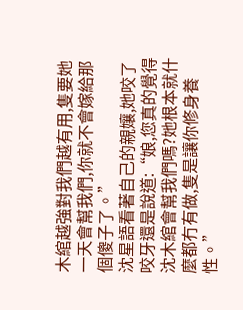木綰越強對我們越有用,隻要她一天會幫我們,你就不會嫁給那個傻子了。”
沈星語看著自己的親孃,她咬了咬牙還是說道:“娘,您真的覺得沈木綰會幫我們嗎?她根本就什麼都冇有做,隻是讓你修身養性。”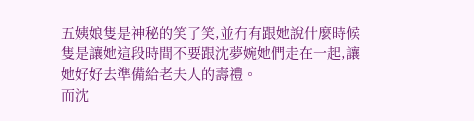五姨娘隻是神秘的笑了笑,並冇有跟她說什麼時候隻是讓她這段時間不要跟沈夢婉她們走在一起,讓她好好去準備給老夫人的壽禮。
而沈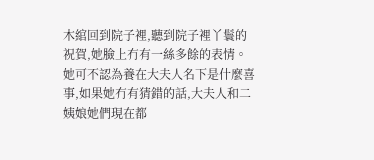木綰回到院子裡,聽到院子裡丫鬟的祝賀,她臉上冇有一絲多餘的表情。
她可不認為養在大夫人名下是什麼喜事,如果她冇有猜錯的話,大夫人和二姨娘她們現在都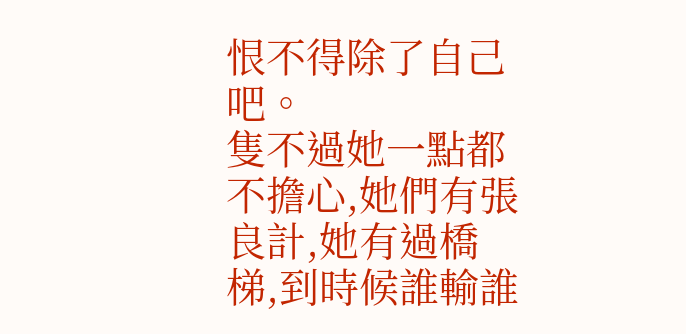恨不得除了自己吧。
隻不過她一點都不擔心,她們有張良計,她有過橋梯,到時候誰輸誰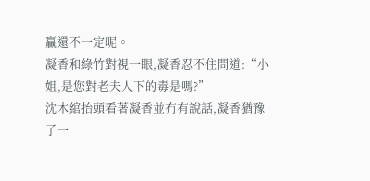贏還不一定呢。
凝香和綠竹對視一眼,凝香忍不住問道:“小姐,是您對老夫人下的毒是嗎?”
沈木綰抬頭看著凝香並冇有說話,凝香猶豫了一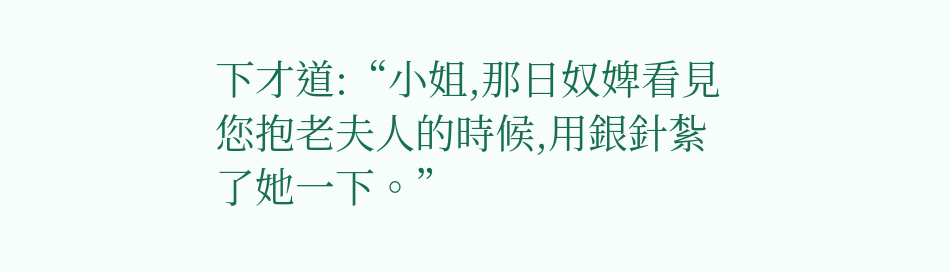下才道:“小姐,那日奴婢看見您抱老夫人的時候,用銀針紮了她一下。”